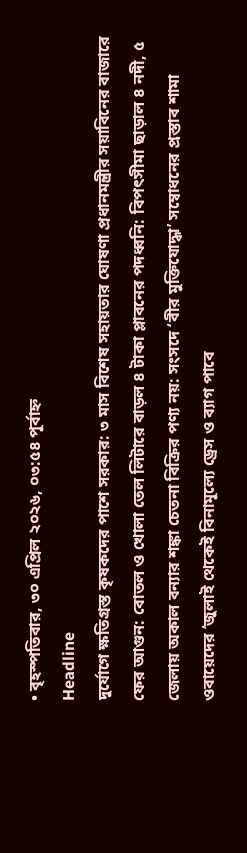• বৃহস্পতিবার, ৩০ এপ্রিল ২০২৬, ০৩:৫৪ পূর্বাহ্ন
Headline
দুর্যোগে ক্ষতিগ্রস্ত কৃষকদের পাশে সরকার: ৩ মাস বিশেষ সহায়তার ঘোষণা প্রধানমন্ত্রীর সয়াবিনের বাজারে ফের আগুন: বোতল ও খোলা তেল লিটারে বাড়ল ৪ টাকা প্লাবনের পদধ্বনি: বিপৎসীমা ছাড়াল ৪ নদী, ৫ জেলায় অকাল বন্যার শঙ্কা চেতনা বিক্রির পণ্য নয়: সংসদে ‘বীর মুক্তিযোদ্ধা’ সম্বোধনের প্রস্তাব শামা ওবায়েদের ‘জুলাই থেকেই বিনামূল্যে ড্রেস ও ব্যাগ পাবে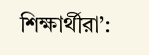শিক্ষার্থীরা’: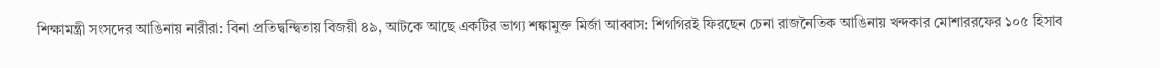শিক্ষামন্ত্রী সংসদের আঙিনায় নারীরা: বিনা প্রতিদ্বন্দ্বিতায় বিজয়ী ৪৯, আটকে আছে একটির ভাগ্য শঙ্কামুক্ত মির্জা আব্বাস: শিগগিরই ফিরছেন চেনা রাজনৈতিক আঙিনায় খন্দকার মোশাররফের ১০৫ হিসাব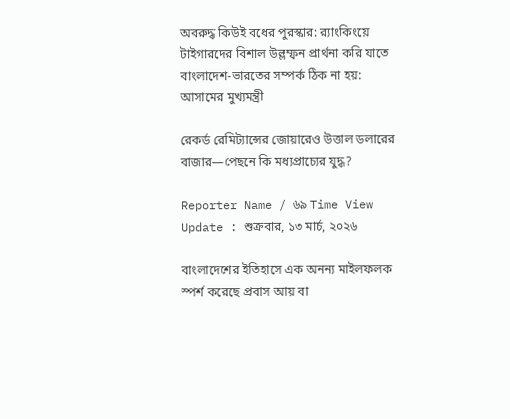অবরুদ্ধ কিউই বধের পুরস্কার: র‍্যাংকিংয়ে টাইগারদের বিশাল উল্লম্ফন প্রার্থনা করি যাতে বাংলাদেশ-ভারতের সম্পর্ক ঠিক না হয়: আসামের মুখ্যমন্ত্রী

রেকর্ড রেমিট্যান্সের জোয়ারেও উত্তাল ডলারের বাজার—পেছনে কি মধ্যপ্রাচ্যের যুদ্ধ?

Reporter Name / ৬৯ Time View
Update : শুক্রবার, ১৩ মার্চ, ২০২৬

বাংলাদেশের ইতিহাসে এক অনন্য মাইলফলক স্পর্শ করেছে প্রবাস আয় বা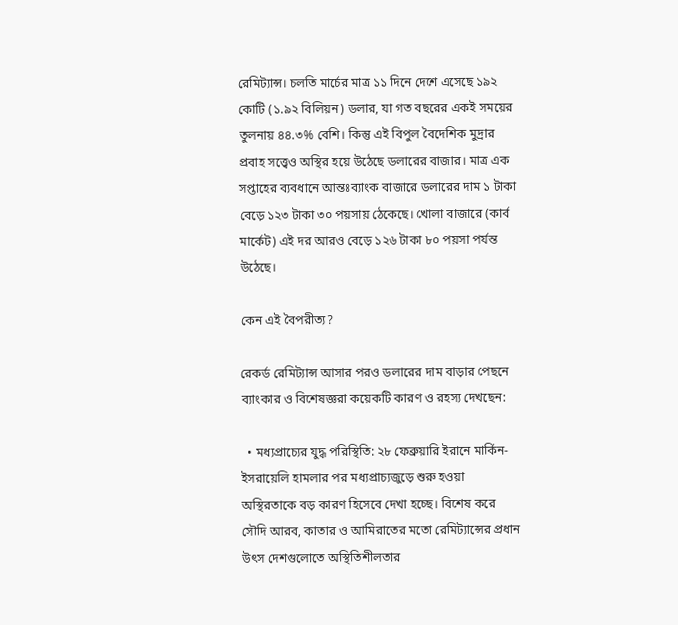রেমিট্যান্স। চলতি মার্চের মাত্র ১১ দিনে দেশে এসেছে ১৯২ কোটি (১.৯২ বিলিয়ন) ডলার, যা গত বছরের একই সময়ের তুলনায় ৪৪.৩% বেশি। কিন্তু এই বিপুল বৈদেশিক মুদ্রার প্রবাহ সত্ত্বেও অস্থির হয়ে উঠেছে ডলারের বাজার। মাত্র এক সপ্তাহের ব্যবধানে আন্তঃব্যাংক বাজারে ডলারের দাম ১ টাকা বেড়ে ১২৩ টাকা ৩০ পয়সায় ঠেকেছে। খোলা বাজারে (কার্ব মার্কেট) এই দর আরও বেড়ে ১২৬ টাকা ৮০ পয়সা পর্যন্ত উঠেছে।

কেন এই বৈপরীত্য?

রেকর্ড রেমিট্যান্স আসার পরও ডলারের দাম বাড়ার পেছনে ব্যাংকার ও বিশেষজ্ঞরা কয়েকটি কারণ ও রহস্য দেখছেন:

  • মধ্যপ্রাচ্যের যুদ্ধ পরিস্থিতি: ২৮ ফেব্রুয়ারি ইরানে মার্কিন-ইসরায়েলি হামলার পর মধ্যপ্রাচ্যজুড়ে শুরু হওয়া অস্থিরতাকে বড় কারণ হিসেবে দেখা হচ্ছে। বিশেষ করে সৌদি আরব, কাতার ও আমিরাতের মতো রেমিট্যান্সের প্রধান উৎস দেশগুলোতে অস্থিতিশীলতার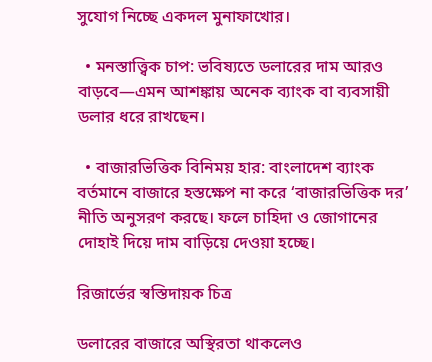সুযোগ নিচ্ছে একদল মুনাফাখোর।

  • মনস্তাত্ত্বিক চাপ: ভবিষ্যতে ডলারের দাম আরও বাড়বে—এমন আশঙ্কায় অনেক ব্যাংক বা ব্যবসায়ী ডলার ধরে রাখছেন।

  • বাজারভিত্তিক বিনিময় হার: বাংলাদেশ ব্যাংক বর্তমানে বাজারে হস্তক্ষেপ না করে ‘বাজারভিত্তিক দর’ নীতি অনুসরণ করছে। ফলে চাহিদা ও জোগানের দোহাই দিয়ে দাম বাড়িয়ে দেওয়া হচ্ছে।

রিজার্ভের স্বস্তিদায়ক চিত্র

ডলারের বাজারে অস্থিরতা থাকলেও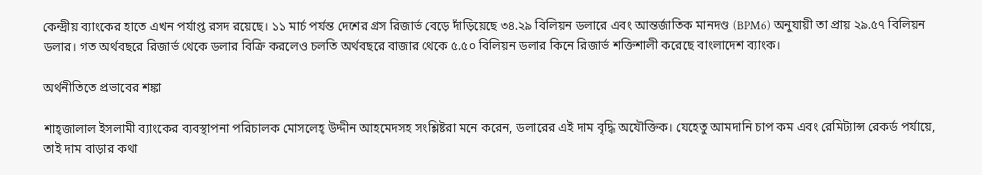কেন্দ্রীয় ব্যাংকের হাতে এখন পর্যাপ্ত রসদ রয়েছে। ১১ মার্চ পর্যন্ত দেশের গ্রস রিজার্ভ বেড়ে দাঁড়িয়েছে ৩৪.২৯ বিলিয়ন ডলারে এবং আন্তর্জাতিক মানদণ্ড (BPM6) অনুযায়ী তা প্রায় ২৯.৫৭ বিলিয়ন ডলার। গত অর্থবছরে রিজার্ভ থেকে ডলার বিক্রি করলেও চলতি অর্থবছরে বাজার থেকে ৫.৫০ বিলিয়ন ডলার কিনে রিজার্ভ শক্তিশালী করেছে বাংলাদেশ ব্যাংক।

অর্থনীতিতে প্রভাবের শঙ্কা

শাহ্‌জালাল ইসলামী ব্যাংকের ব্যবস্থাপনা পরিচালক মোসলেহ্ উদ্দীন আহমেদসহ সংশ্লিষ্টরা মনে করেন, ডলারের এই দাম বৃদ্ধি অযৌক্তিক। যেহেতু আমদানি চাপ কম এবং রেমিট্যান্স রেকর্ড পর্যায়ে, তাই দাম বাড়ার কথা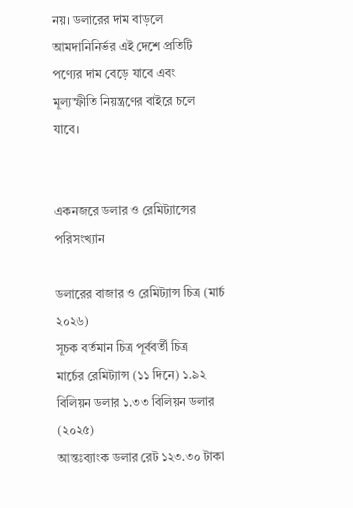নয়। ডলারের দাম বাড়লে আমদানিনির্ভর এই দেশে প্রতিটি পণ্যের দাম বেড়ে যাবে এবং মূল্যস্ফীতি নিয়ন্ত্রণের বাইরে চলে যাবে।


একনজরে ডলার ও রেমিট্যান্সের পরিসংখ্যান

ডলারের বাজার ও রেমিট্যান্স চিত্র (মার্চ ২০২৬)
সূচক বর্তমান চিত্র পূর্ববর্তী চিত্র
মার্চের রেমিট্যান্স (১১ দিনে) ১.৯২ বিলিয়ন ডলার ১.৩৩ বিলিয়ন ডলার (২০২৫)
আন্তঃব্যাংক ডলার রেট ১২৩.৩০ টাকা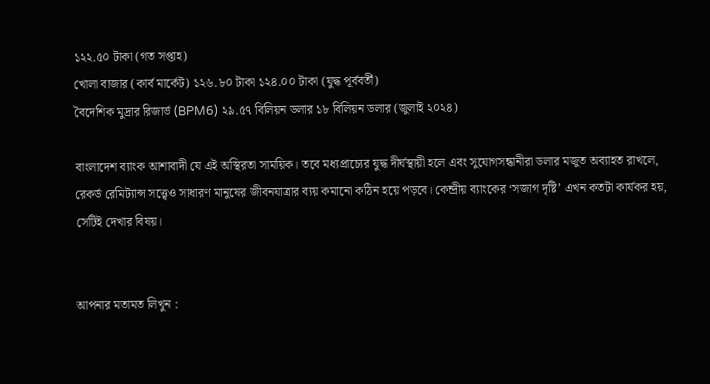১২২.৫০ টাকা (গত সপ্তাহ)
খোলা বাজার (কার্ব মার্কেট) ১২৬.৮০ টাকা ১২৪.০০ টাকা (যুদ্ধ পূর্ববর্তী)
বৈদেশিক মুদ্রার রিজার্ভ (BPM6) ২৯.৫৭ বিলিয়ন ডলার ১৮ বিলিয়ন ডলার (জুলাই ২০২৪)

বাংলাদেশ ব্যাংক আশাবাদী যে এই অস্থিরতা সাময়িক। তবে মধ্যপ্রাচ্যের যুদ্ধ দীর্ঘস্থায়ী হলে এবং সুযোগসন্ধানীরা ডলার মজুত অব্যাহত রাখলে, রেকর্ড রেমিট্যান্স সত্ত্বেও সাধারণ মানুষের জীবনযাত্রার ব্যয় কমানো কঠিন হয়ে পড়বে। কেন্দ্রীয় ব্যাংকের ‘সজাগ দৃষ্টি’ এখন কতটা কার্যকর হয়, সেটিই দেখার বিষয়।


আপনার মতামত লিখুন :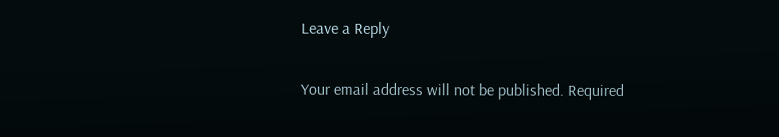Leave a Reply

Your email address will not be published. Required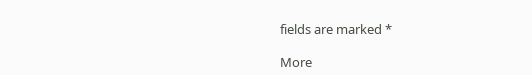fields are marked *

More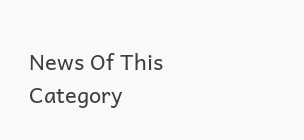News Of This Category